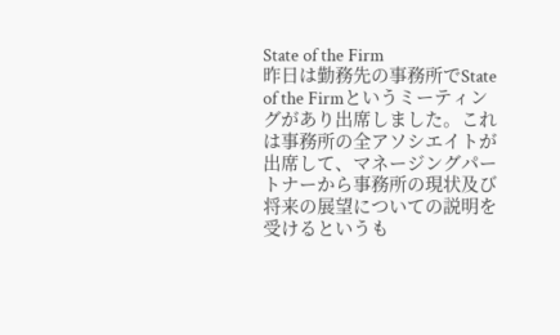State of the Firm
昨日は勤務先の事務所でState of the Firmというミーティングがあり出席しました。これは事務所の全アソシエイトが出席して、マネージングパートナーから事務所の現状及び将来の展望についての説明を受けるというも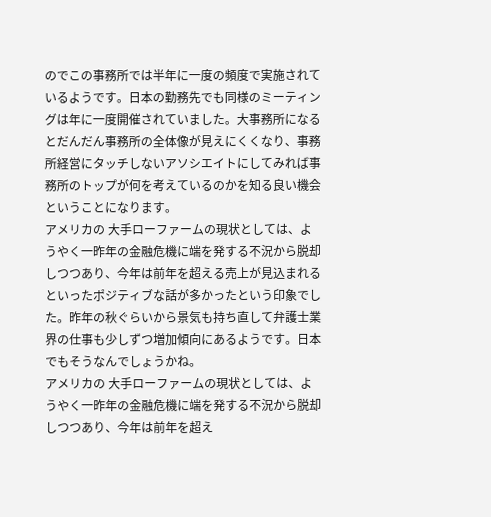のでこの事務所では半年に一度の頻度で実施されているようです。日本の勤務先でも同様のミーティングは年に一度開催されていました。大事務所になるとだんだん事務所の全体像が見えにくくなり、事務所経営にタッチしないアソシエイトにしてみれば事務所のトップが何を考えているのかを知る良い機会ということになります。
アメリカの 大手ローファームの現状としては、ようやく一昨年の金融危機に端を発する不況から脱却しつつあり、今年は前年を超える売上が見込まれるといったポジティブな話が多かったという印象でした。昨年の秋ぐらいから景気も持ち直して弁護士業界の仕事も少しずつ増加傾向にあるようです。日本でもそうなんでしょうかね。
アメリカの 大手ローファームの現状としては、ようやく一昨年の金融危機に端を発する不況から脱却しつつあり、今年は前年を超え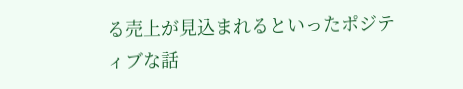る売上が見込まれるといったポジティブな話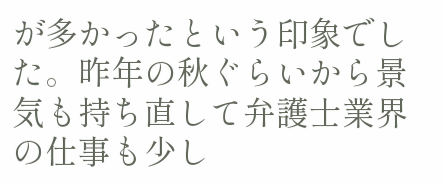が多かったという印象でした。昨年の秋ぐらいから景気も持ち直して弁護士業界の仕事も少し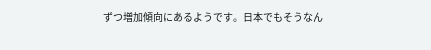ずつ増加傾向にあるようです。日本でもそうなん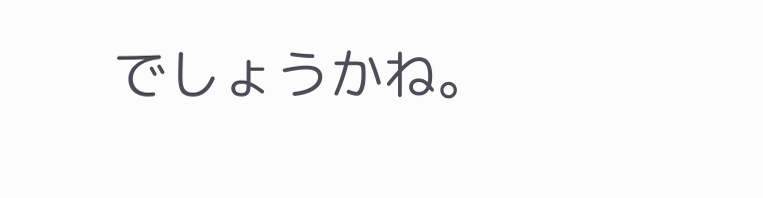でしょうかね。